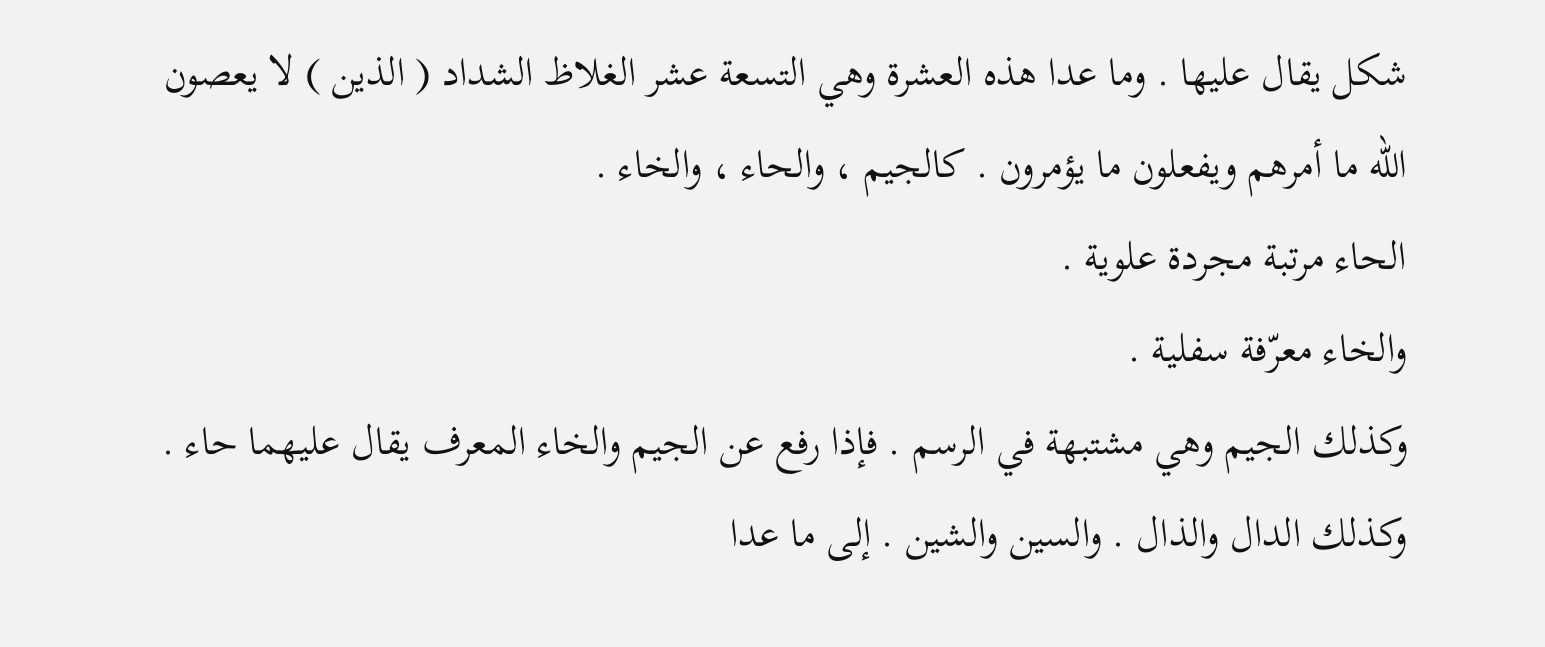شكل يقال عليها . وما عدا هذه العشرة وهي التسعة عشر الغلاظ الشداد ( الذين ) لا يعصون الله ما أمرهم ويفعلون ما يؤمرون . كالجيم ، والحاء ، والخاء .
الحاء مرتبة مجردة علوية .
والخاء معرّفة سفلية .
وكذلك الجيم وهي مشتبهة في الرسم . فإذا رفع عن الجيم والخاء المعرف يقال عليهما حاء .
وكذلك الدال والذال . والسين والشين . إلى ما عدا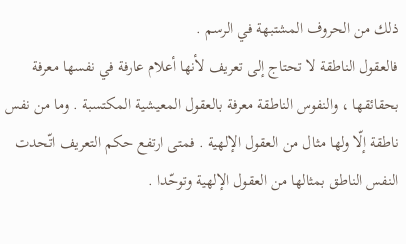ذلك من الحروف المشتبهة في الرسم .
فالعقول الناطقة لا تحتاج إلى تعريف لأنها أعلام عارفة في نفسها معرفة بحقائقها ، والنفوس الناطقة معرفة بالعقول المعيشية المكتسبة . وما من نفس ناطقة إلّا ولها مثال من العقول الإلهية . فمتى ارتفع حكم التعريف اتّحدت النفس الناطق بمثالها من العقول الإلهية وتوحّدا .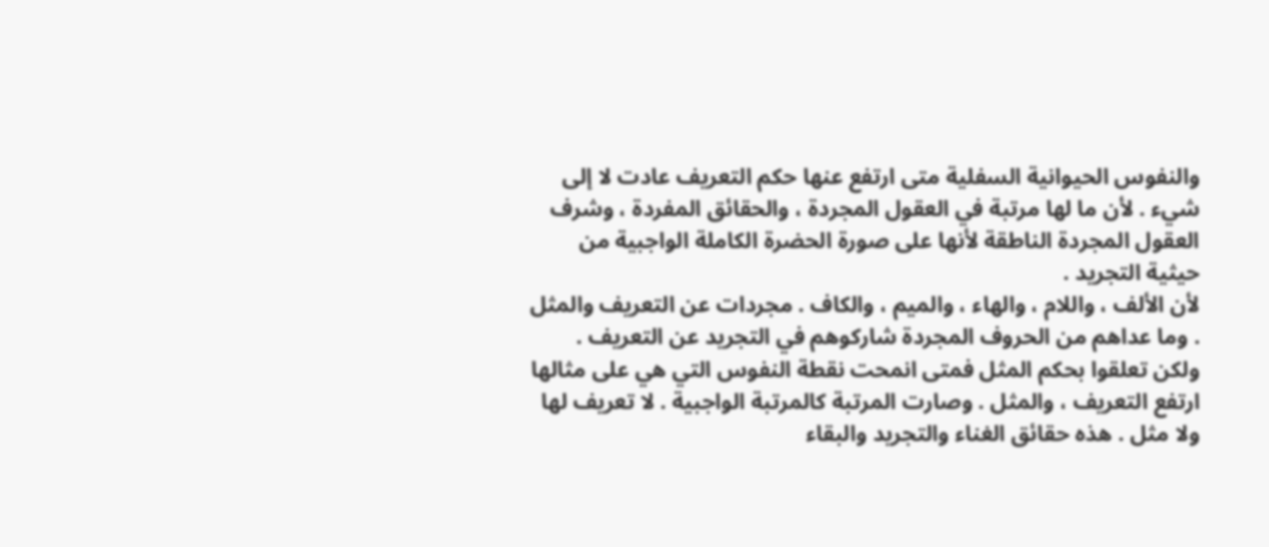والنفوس الحيوانية السفلية متى ارتفع عنها حكم التعريف عادت لا إلى شيء . لأن ما لها مرتبة في العقول المجردة ، والحقائق المفردة ، وشرف العقول المجردة الناطقة لأنها على صورة الحضرة الكاملة الواجبية من حيثية التجريد .
لأن الألف ، واللام ، والهاء ، والميم ، والكاف . مجردات عن التعريف والمثل . وما عداهم من الحروف المجردة شاركوهم في التجريد عن التعريف .
ولكن تعلقوا بحكم المثل فمتى انمحت نقطة النفوس التي هي على مثالها ارتفع التعريف ، والمثل . وصارت المرتبة كالمرتبة الواجبية . لا تعريف لها ولا مثل . هذه حقائق الغناء والتجريد والبقاء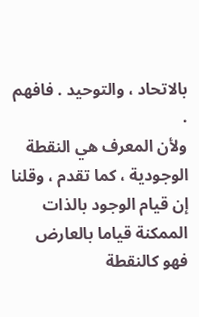بالاتحاد ، والتوحيد . فافهم .
ولأن المعرف هي النقطة الوجودية ، كما تقدم ، وقلنا إن قيام الوجود بالذات الممكنة قياما بالعارض فهو كالنقطة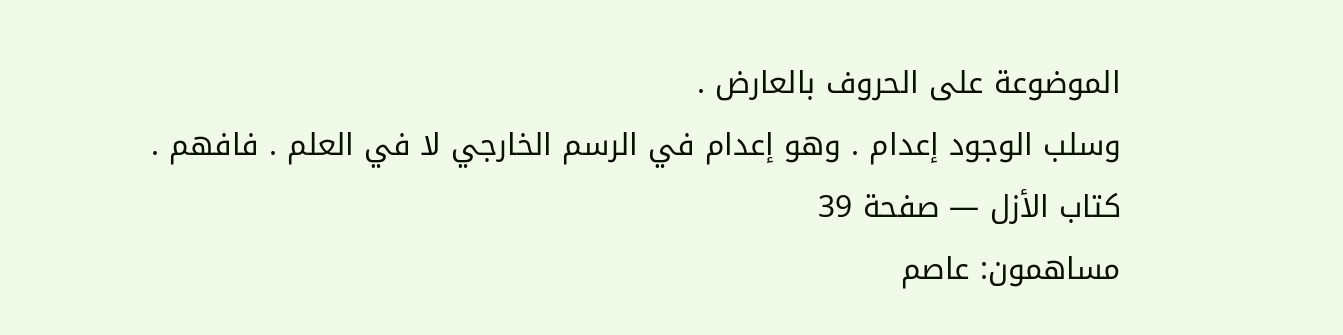الموضوعة على الحروف بالعارض .
وسلب الوجود إعدام . وهو إعدام في الرسم الخارجي لا في العلم . فافهم .
كتاب الأزل — صفحة 39
مساهمون: عاصم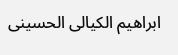ابراهيم الكيالى الحسينى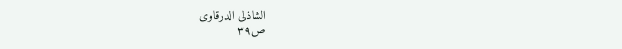الشاذلى الدرقاوى
ص٣٩